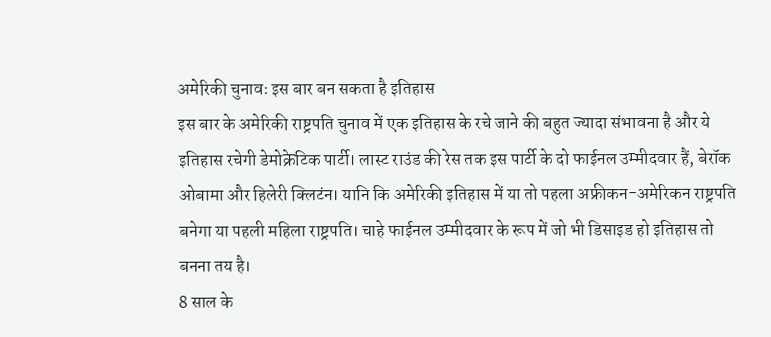अमेरिकी चुनावः इस बार बन सकता है इतिहास
इस बार के अमेरिकी राष्ट्रपति चुनाव में एक इतिहास के रचे जाने की बहुत ज्यादा संभावना है और ये इतिहास रचेगी डेमोक्रेटिक पार्टी। लास्ट राउंड की रेस तक इस पार्टी के दो फाईनल उम्मीदवार हैं, बेरॉक ओबामा और हिलेरी क्लिटंन। यानि कि अमेरिकी इतिहास में या तो पहला अफ्रीकन-अमेरिकन राष्ट्रपति बनेगा या पहली महिला राष्ट्रपति। चाहे फाईनल उम्मीदवार के रूप में जो भी डिसाइड हो इतिहास तो बनना तय है।
8 साल के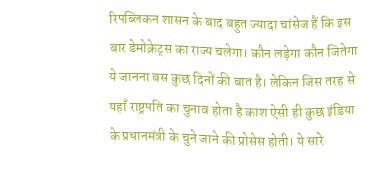रिपब्लिकन शासन के बाद बहुत ज्यादा चांसेज हैं कि इस बार डेमोक्रेट्स का राज्य चलेगा। कौन लड़ेगा कौन जितेगा ये जानना बस कुछ दिनों की बात है। लेकिन जिस तरह से यहाँ राष्ट्रपति का चुनाव होता है काश ऐसी ही कुछ इंडिया के प्रधानमंत्री के चुने जाने की प्रोसेस होती। ये सारे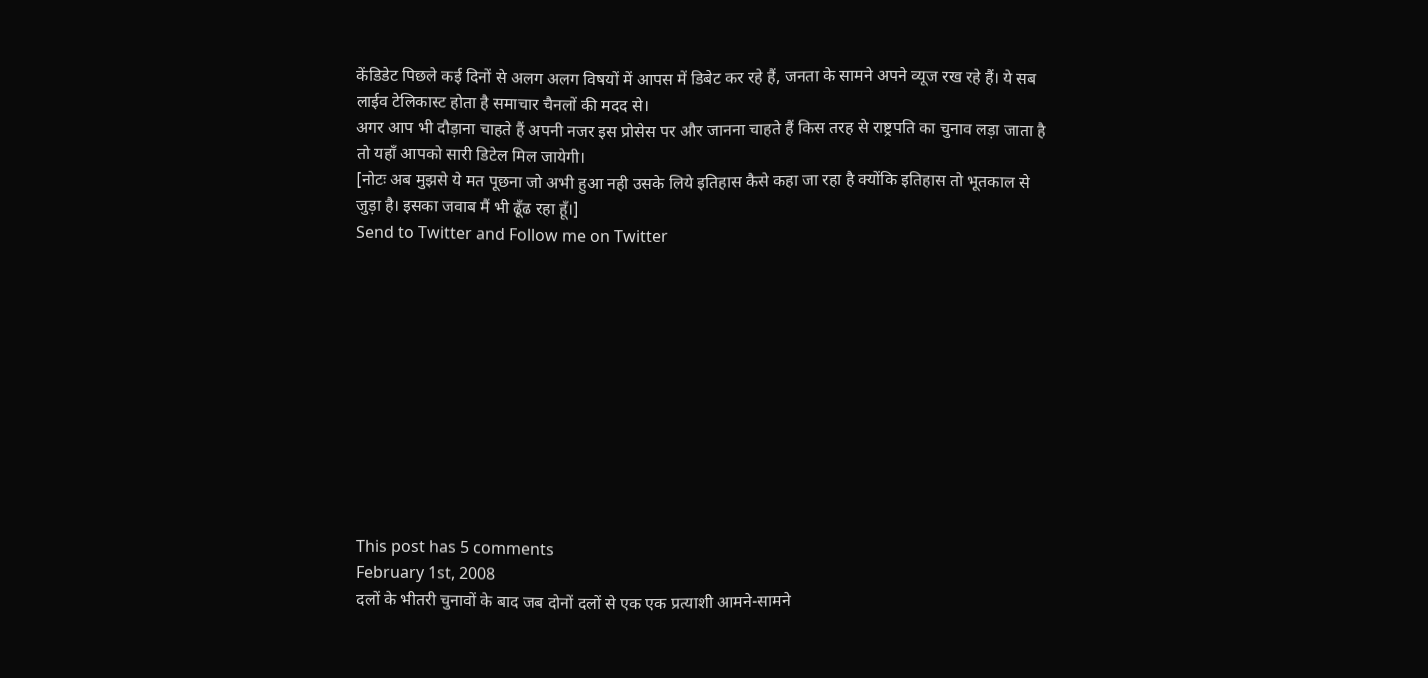केंडिडेट पिछले कई दिनों से अलग अलग विषयों में आपस में डिबेट कर रहे हैं, जनता के सामने अपने व्यूज रख रहे हैं। ये सब लाईव टेलिकास्ट होता है समाचार चैनलों की मदद से।
अगर आप भी दौड़ाना चाहते हैं अपनी नजर इस प्रोसेस पर और जानना चाहते हैं किस तरह से राष्ट्रपति का चुनाव लड़ा जाता है तो यहाँ आपको सारी डिटेल मिल जायेगी।
[नोटः अब मुझसे ये मत पूछना जो अभी हुआ नही उसके लिये इतिहास कैसे कहा जा रहा है क्योंकि इतिहास तो भूतकाल से जुड़ा है। इसका जवाब मैं भी ढूँढ रहा हूँ।]
Send to Twitter and Follow me on Twitter











This post has 5 comments
February 1st, 2008
दलों के भीतरी चुनावों के बाद जब दोनों दलों से एक एक प्रत्याशी आमने-सामने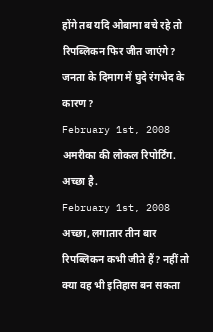होंगे तब यदि ओबामा बचे रहे तो रिपब्लिकन फिर जीत जाएंगे? जनता के दिमाग में घुदे रंगभेद के कारण?
February 1st, 2008
अमरीका की लोकल रिपोर्टिंग. अच्छा है.
February 1st, 2008
अच्छा, लगातार तीन बार रिपब्लिकन कभी जीते हैं? नहीं तो क्या वह भी इतिहास बन सकता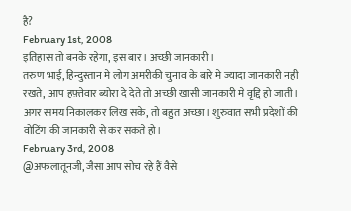है?
February 1st, 2008
इतिहास तो बनके रहेगा, इस बार। अच्छी जानकारी।
तरुण भाई, हिन्दुस्तान मे लोग अमरीकी चुनाव के बारे मे ज्यादा जानकारी नही रखते, आप हफ़्तेवार ब्योरा दे देते तो अच्छी खासी जानकारी मे वृद्दि हो जाती। अगर समय निकालकर लिख सके, तो बहुत अच्छा। शुरुवात सभी प्रदेशों की वोटिंग की जानकारी से कर सकते हो।
February 3rd, 2008
@अफलातूनजी, जैसा आप सोच रहे हैं वैसे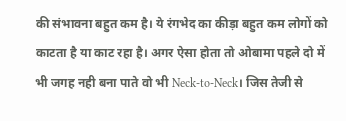की संभावना बहुत कम है। ये रंगभेद का कीड़ा बहुत कम लोगों को काटता है या काट रहा है। अगर ऐसा होता तो ओबामा पहले दो में भी जगह नही बना पाते वो भी Neck-to-Neck। जिस तेजी से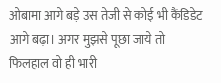ओबामा आगे बड़े उस तेजी से कोई भी कैंडिडेट आगे बढ़ा। अगर मुझसे पूछा जाये तो फिलहाल वो ही भारी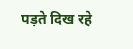पड़ते दिख रहे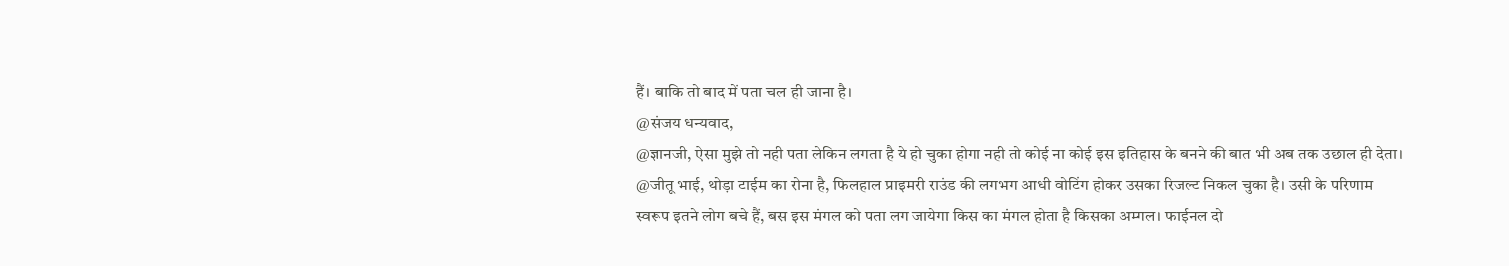हैं। बाकि तो बाद में पता चल ही जाना है।
@संजय धन्यवाद,
@ज्ञानजी, ऐसा मुझे तो नही पता लेकिन लगता है ये हो चुका होगा नही तो कोई ना कोई इस इतिहास के बनने की बात भी अब तक उछाल ही देता।
@जीतू भाई, थोड़ा टाईम का रोना है, फिलहाल प्राइमरी राउंड की लगभग आधी वोटिंग होकर उसका रिजल्ट निकल चुका है। उसी के परिणाम स्वरूप इतने लोग बचे हैं, बस इस मंगल को पता लग जायेगा किस का मंगल होता है किसका अम्गल। फाईनल दो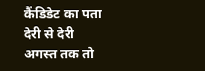कैंडिडेट का पता देरी से देरी अगस्त तक तो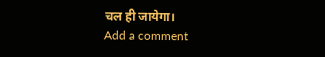चल ही जायेगा।
Add a comment